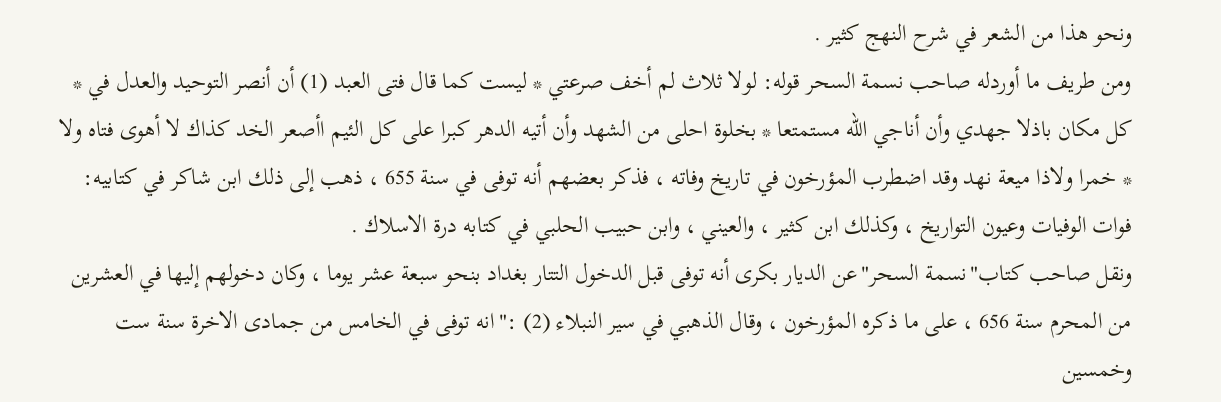ونحو هذا من الشعر في شرح النهج كثير .
ومن طريف ما أوردله صاحب نسمة السحر قوله: لولا ثلاث لم أخف صرعتي * ليست كما قال فتى العبد (1) أن أنصر التوحيد والعدل في * كل مكان باذلا جهدي وأن أناجي الله مستمتعا * بخلوة احلى من الشهد وأن أتيه الدهر كبرا على كل الئيم اأصعر الخد كذاك لا أهوى فتاه ولا * خمرا ولاذا ميعة نهد وقد اضطرب المؤرخون في تاريخ وفاته ، فذكر بعضهم أنه توفى في سنة 655 ، ذهب إلى ذلك ابن شاكر في كتابيه: فوات الوفيات وعيون التواريخ ، وكذلك ابن كثير ، والعيني ، وابن حبيب الحلبي في كتابه درة الاسلاك .
ونقل صاحب كتاب"نسمة السحر"عن الديار بكرى أنه توفى قبل الدخول التتار بغداد بنحو سبعة عشر يوما ، وكان دخولهم إليها في العشرين من المحرم سنة 656 ، على ما ذكره المؤرخون ، وقال الذهبي في سير النبلاء (2) :"انه توفى في الخامس من جمادى الاخرة سنة ست وخمسين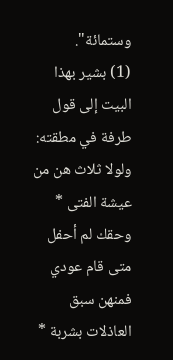وستمائة".
(1) بشير بهذا البيت إلى قول طرفة في مطقته: ولولا ثلاث هن من عيشة الفتى * وحقك لم أحفل متى قام عودي فمنهن سبق العاذلات بشربة *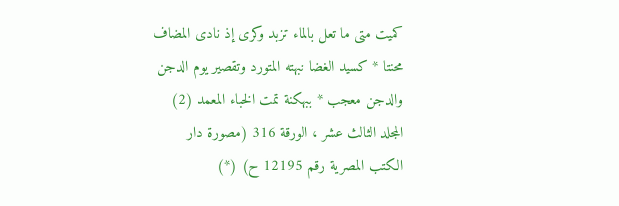كميت متى ما تعل بالماء تزبد وكرى إذ نادى المضاف محنتا * كسيد الغضا نبهته المتورد وتقصير يوم الدجن والدجن معجب * ببهكنة تمت الخباء المعمد (2) المجلد الثالث عشر ، الورقة 316 (مصورة دار الكتب المصرية رقم 12195 ح) (*)